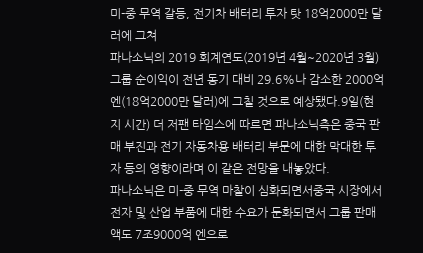미-중 무역 갈등, 전기차 배터리 투자 탓 18억2000만 달러에 그쳐
파나소닉의 2019 회계연도(2019년 4월~2020년 3월) 그룹 순이익이 전년 동기 대비 29.6%나 감소한 2000억 엔(18억2000만 달러)에 그칠 것으로 예상됐다.9일(현지 시간) 더 저팬 타임스에 따르면 파나소닉측은 중국 판매 부진과 전기 자동차용 배터리 부문에 대한 막대한 투자 등의 영향이라며 이 같은 전망을 내놓았다.
파나소닉은 미-중 무역 마찰이 심화되면서중국 시장에서 전자 및 산업 부품에 대한 수요가 둔화되면서 그룹 판매액도 7조9000억 엔으로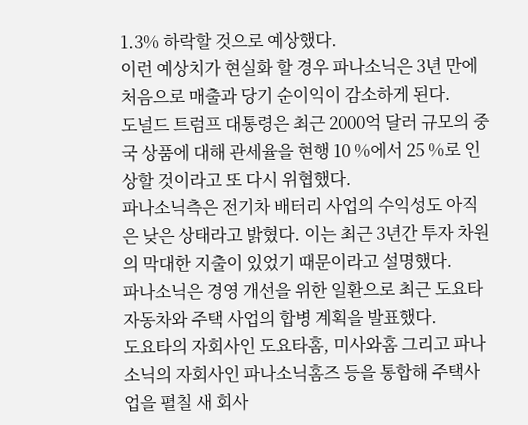1.3% 하락할 것으로 예상했다.
이런 예상치가 현실화 할 경우 파나소닉은 3년 만에 처음으로 매출과 당기 순이익이 감소하게 된다.
도널드 트럼프 대통령은 최근 2000억 달러 규모의 중국 상품에 대해 관세율을 현행 10 %에서 25 %로 인상할 것이라고 또 다시 위협했다.
파나소닉측은 전기차 배터리 사업의 수익성도 아직은 낮은 상태라고 밝혔다. 이는 최근 3년간 투자 차원의 막대한 지출이 있었기 때문이라고 설명했다.
파나소닉은 경영 개선을 위한 일환으로 최근 도요타 자동차와 주택 사업의 합병 계획을 발표했다.
도요타의 자회사인 도요타홈, 미사와홈 그리고 파나소닉의 자회사인 파나소닉홈즈 등을 통합해 주택사업을 펼칠 새 회사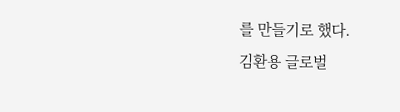를 만들기로 했다.
김환용 글로벌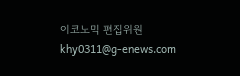이코노믹 편집위원 khy0311@g-enews.com